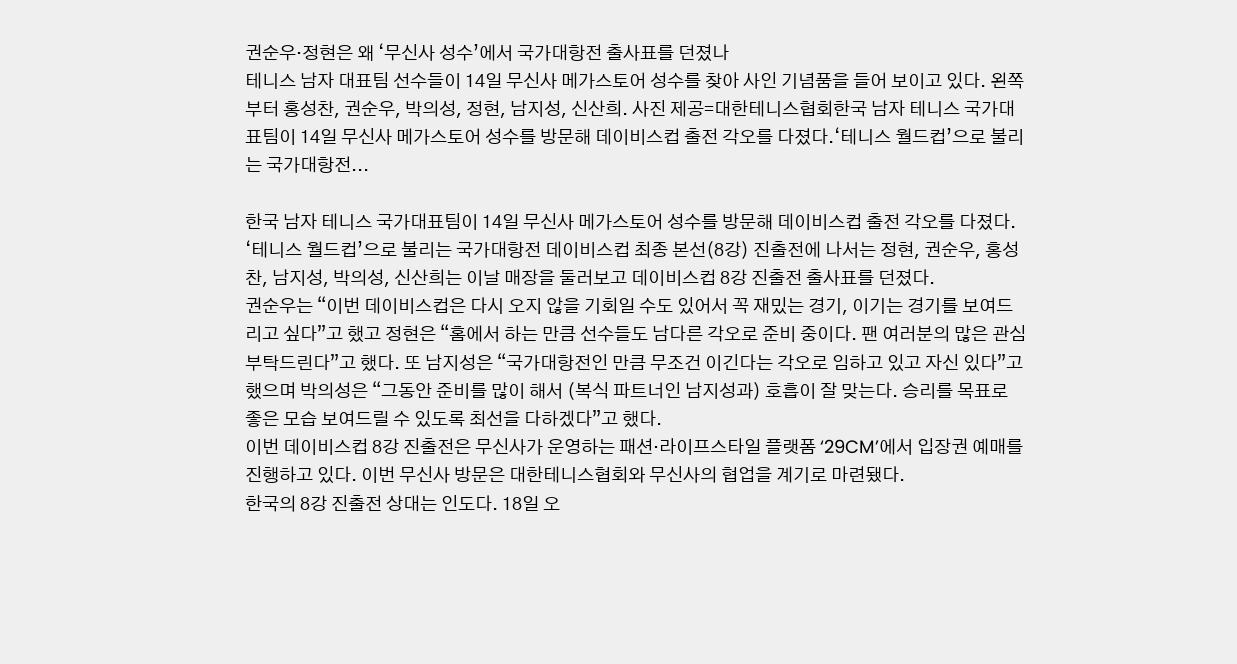권순우·정현은 왜 ‘무신사 성수’에서 국가대항전 출사표를 던졌나
테니스 남자 대표팀 선수들이 14일 무신사 메가스토어 성수를 찾아 사인 기념품을 들어 보이고 있다. 왼쪽부터 홍성찬, 권순우, 박의성, 정현, 남지성, 신산희. 사진 제공=대한테니스협회한국 남자 테니스 국가대표팀이 14일 무신사 메가스토어 성수를 방문해 데이비스컵 출전 각오를 다졌다.‘테니스 월드컵’으로 불리는 국가대항전...

한국 남자 테니스 국가대표팀이 14일 무신사 메가스토어 성수를 방문해 데이비스컵 출전 각오를 다졌다.
‘테니스 월드컵’으로 불리는 국가대항전 데이비스컵 최종 본선(8강) 진출전에 나서는 정현, 권순우, 홍성찬, 남지성, 박의성, 신산희는 이날 매장을 둘러보고 데이비스컵 8강 진출전 출사표를 던졌다.
권순우는 “이번 데이비스컵은 다시 오지 않을 기회일 수도 있어서 꼭 재밌는 경기, 이기는 경기를 보여드리고 싶다”고 했고 정현은 “홈에서 하는 만큼 선수들도 남다른 각오로 준비 중이다. 팬 여러분의 많은 관심 부탁드린다”고 했다. 또 남지성은 “국가대항전인 만큼 무조건 이긴다는 각오로 임하고 있고 자신 있다”고 했으며 박의성은 “그동안 준비를 많이 해서 (복식 파트너인 남지성과) 호흡이 잘 맞는다. 승리를 목표로 좋은 모습 보여드릴 수 있도록 최선을 다하겠다”고 했다.
이번 데이비스컵 8강 진출전은 무신사가 운영하는 패션·라이프스타일 플랫폼 ‘29CM’에서 입장권 예매를 진행하고 있다. 이번 무신사 방문은 대한테니스협회와 무신사의 협업을 계기로 마련됐다.
한국의 8강 진출전 상대는 인도다. 18일 오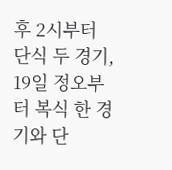후 2시부터 단식 두 경기, 19일 정오부터 복식 한 경기와 단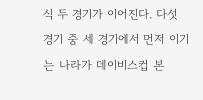식 두 경기가 이어진다. 다섯 경기 중 세 경기에서 먼저 이기는 나라가 데이비스컵 본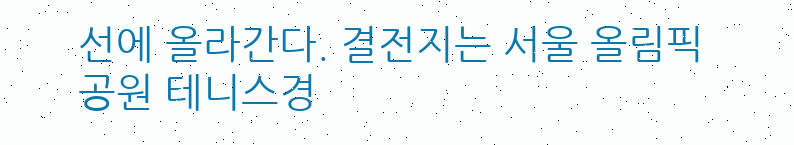선에 올라간다. 결전지는 서울 올림픽공원 테니스경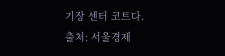기장 센터 코트다.
출처: 서울경제